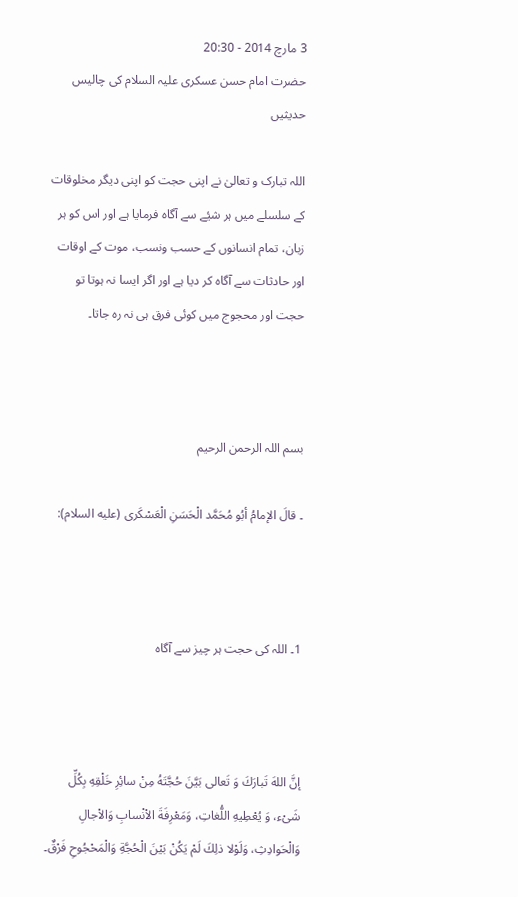3 مارچ 2014 - 20:30
حضرت امام حسن عسکری علیہ السلام کی چالیس حدیثیں

اللہ تبارک و تعالیٰ نے اپنی حجت کو اپنی دیگر مخلوقات کے سلسلے میں ہر شیٔے سے آگاہ فرمایا ہے اور اس کو ہر زبان، تمام انسانوں کے حسب ونسب، موت کے اوقات اور حادثات سے آگاہ کر دیا ہے اور اگر ایسا نہ ہوتا تو حجت اور محجوج میں کوئی فرق ہی نہ رہ جاتا۔



بسم اللہ الرحمن الرحیم

۔ قالَ الإمامُ أبُو مُحَمَّد الْحَسَنِ الْعَسْكَرى (عليه السلام):



1۔ اللہ کی حجت ہر چیز سے آگاہ



إنَّ اللهَ تَبارَكَ وَ تَعالى بَيَّنَ حُجَّتَهُ مِنْ سائِرِ خَلْقِهِ بِكُلِّ شَىْء، وَ يُعْطِيهِ اللُّغاتِ، وَمَعْرِفَةَ الاْنْسابِ وَالاْجالِ وَالْحَوادِثِ، وَلَوْلا ذلِكَ لَمْ يَكُنْ بَيْنَ الْحُجَّةِ وَالْمَحْجُوحِ فَرْقٌ۔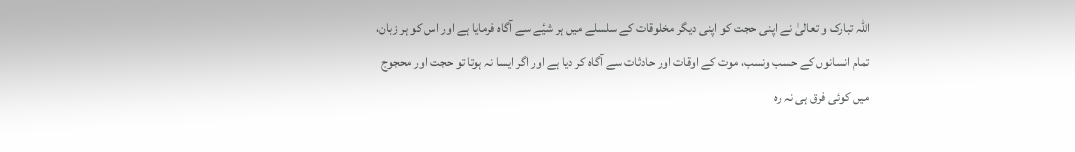اللہ تبارک و تعالیٰ نے اپنی حجت کو اپنی دیگر مخلوقات کے سلسلے میں ہر شیٔے سے آگاہ فرمایا ہے اور اس کو ہر زبان، تمام انسانوں کے حسب ونسب، موت کے اوقات اور حادثات سے آگاہ کر دیا ہے اور اگر ایسا نہ ہوتا تو حجت اور محجوج میں کوئی فرق ہی نہ رہ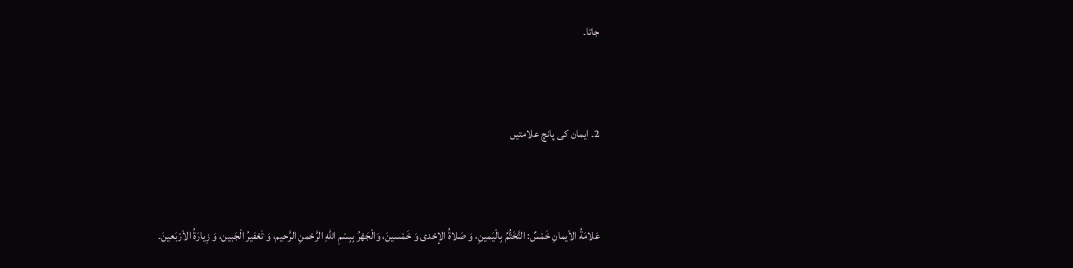جاتا۔



2۔ ایمان کی پانچ علامتیں



عَلامَةُ الاْيمانِ خَمْسٌ: التَّخَتُّمُ بِالْيَمينِ، وَ صَلاةُ الإحْدى وَ خَمْسينَ، وَالْجَهْرُ بِبِسْمِ اللهِ الرَّحْمنِ الرَّحيم، وَ تَعْفيرُ الْجَبين، وَ زِيارَةُ الاْرْبَعينَ۔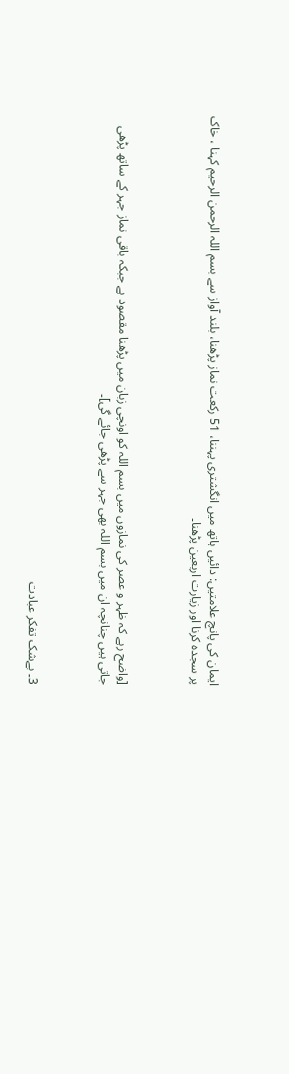ایمان کی پانچ علامتیں: دائیں ہاتھ میں انگشتری پہننا، 51 رکعت نماز پڑھنا، بلند آواز سے بسم اللہ الرحمن الرحیم کہنا ، خاک پر سجدہ کرنا اور زیارت اربعین پڑھنا۔



[واضح رہے کہ ظہر و عصر کی نمازوں میں بسم اللہ کو اونچی زبان میں پڑھنا مقصود ہے جبکہ باقی نماز جہر کے ساتھ پڑھی جاتی ہیں چنانچہ ان میں بسم اللہ بھی جہر سے پڑھی جائے گی]۔



3۔ بےشک تفکر عبادت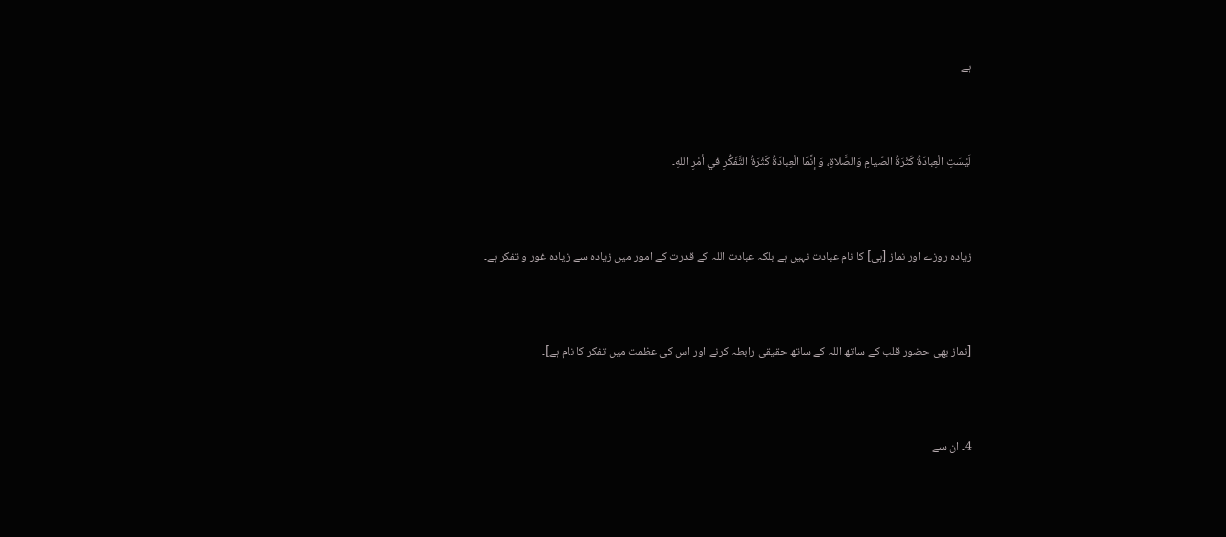ہے



لَيْسَتِ الْعِبادَةُ كَثْرَةُ الصّيامِ وَالصَّلاةِ، وَ إنَّمَا الْعِبادَةُ كَثْرَةُ التَّفَكُّرِ في أمْرِ اللهِ۔



زیادہ روزے اور نماز [ہی] کا نام عبادت نہیں ہے بلکہ عبادت اللہ کے قدرت کے امور میں زیادہ سے زیادہ غور و تفکر ہے۔



[نماز بھی حضور قلب کے ساتھ اللہ کے ساتھ حقیقی رابطہ کرنے اور اس کی عظمت میں تفکر کا نام ہے]۔



4۔ ان سے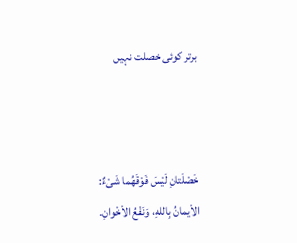برتر کوئی خصلت نہیں



خَصْلَتانِ لَيْسَ فَوْقَهُما شَىْءٌ: الاْيمانُ بِاللهِ، وَنَفْعُ الاْخْوانِ۔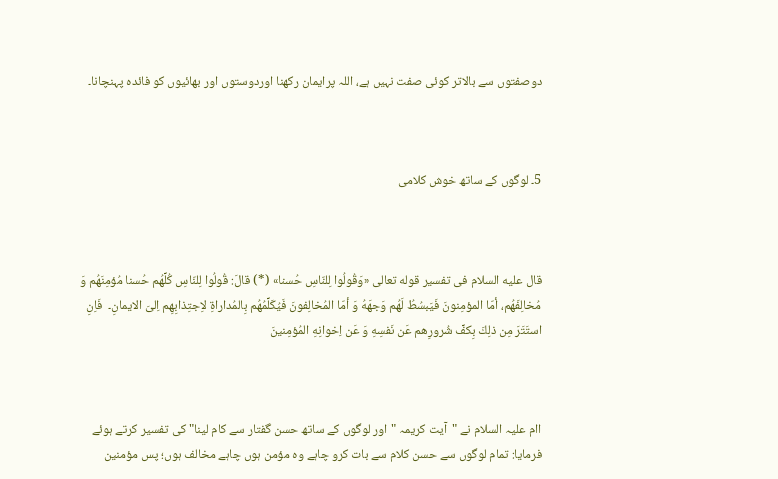دوصفتوں سے بالاتر کوئی صفت نہیں ہے، اللہ پرایمان رکھنا اوردوستوں اور بھائیوں کو فائدہ پہنچانا۔



5۔ لوگوں کے ساتھ خوش کلامی



قال عليه السلام فى تفسير قوله تعالى «وَقُولُوا لِلنّاسِ حُسنا» (*) قالَ: قُولُوا لِلنّاسِ كُلِّهُم حُسنا مُؤمِنَهُم وَ مُخالِفَهُم، أمّا المؤمِنونَ فَيَبسُطُ لَهُم وَجهَهُ وَ أمّا المُخالِفونَ فَيُكَلِّمُهُم بِالمُداراةِ لاِجتِذابِهِم اِلىَ الايمانِ۔  فَاِنِ استَتَرَ مِن ذلِكَ بِكفِّ شُرورِهم عَن نَفسِهِ وَ عَن اِخوانِهِ المُؤمِنينَ



اام علیہ السلام نے "آیت کریمہ "اور لوگوں کے ساتھ حسن گفتار سے کام لینا" کی تفسیر کرتے ہوئے فرمایا: تمام لوگوں سے حسن کلام سے بات کرو چاہے وہ مؤمن ہوں چاہے مخالف ہوں؛ پس مؤمنین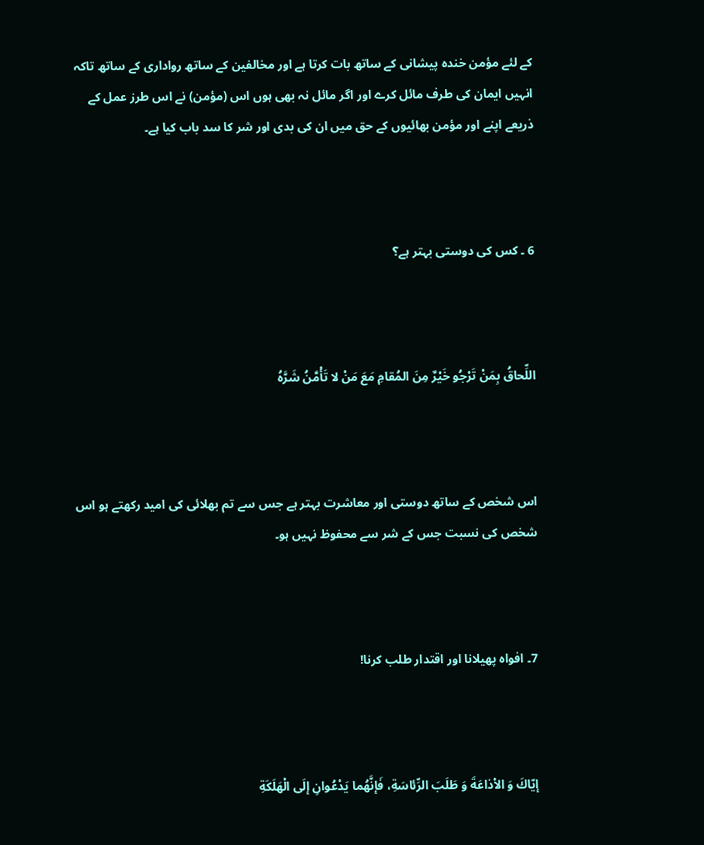کے لئے مؤمن خندہ پیشانی کے ساتھ بات کرتا ہے اور مخالفین کے ساتھ رواداری کے ساتھ تاکہ انہيں ایمان کی طرف مائل کرے اور اگر مائل نہ بھی ہوں اس (مؤمن) نے اس طرز عمل کے ذریعے اپنے اور مؤمن بھائیوں کے حق میں ان کی بدی اور شر کا سد باب کیا ہے۔



6 ۔ کس کی دوستی بہتر ہے؟



اللِّحاقُ بِمَنْ تَرْجُو خَيْرٌ مِنَ المُقامِ مَعَ مَنْ لا تَأْمَّنُ شَرَّهُ



اس شخص کے ساتھ دوستی اور معاشرت بہتر ہے جس سے تم بھلائی کی امید رکھتے ہو اس شخص کی نسبت جس کے شر سے محفوظ نہیں ہو۔



7۔ افواہ پھیلانا اور اقتدار طلب کرنا!



إيّاكَ وَ الاْذاعَةَ وَ طَلَبَ الرِّئاسَةِ، فَإنَّهُما يَدْعُوانِ إلَى الْهَلَكَةِ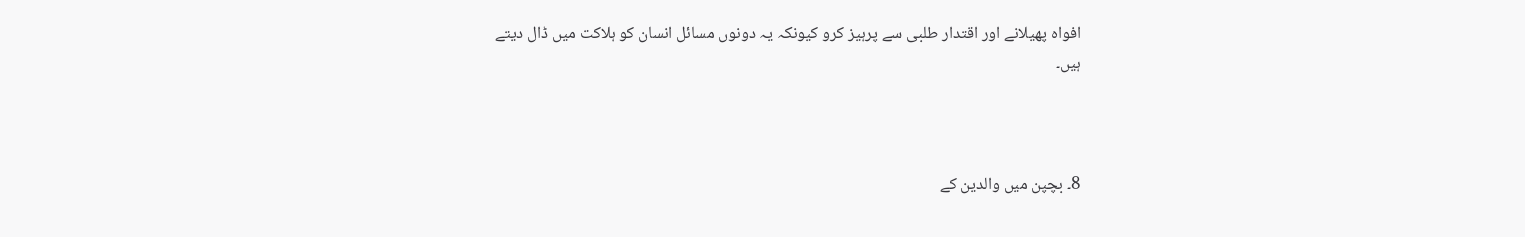افواہ پھیلانے اور اقتدار طلبی سے پرہیز کرو کیونکہ یہ دونوں مسائل انسان کو ہلاکت میں ڈال دیتے ہیں۔



8۔ بچپن میں والدین کے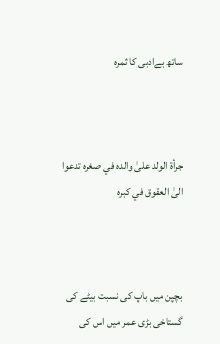ساتھ بےادبی کا ثمرہ



جرأة الولد علیٰ والده في صغره تدعوا الیٰ العقوق في كبره



بچپن میں باپ کی نسبت بیٹے کی گستاخی بڑی عمر میں اس کی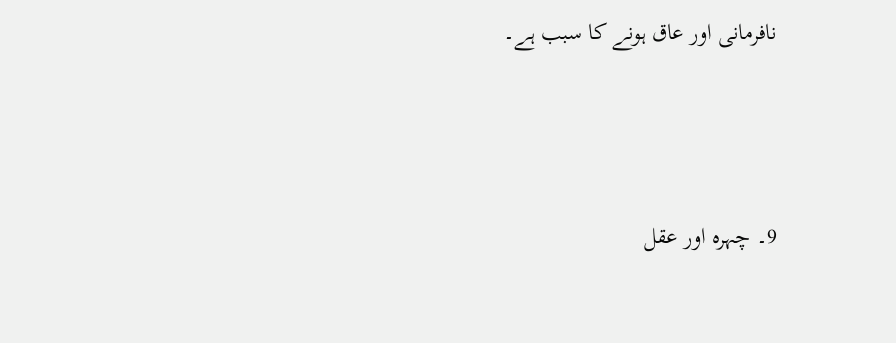نافرمانی اور عاق ہونے کا سبب ہے۔



9۔ چہرہ اور عقل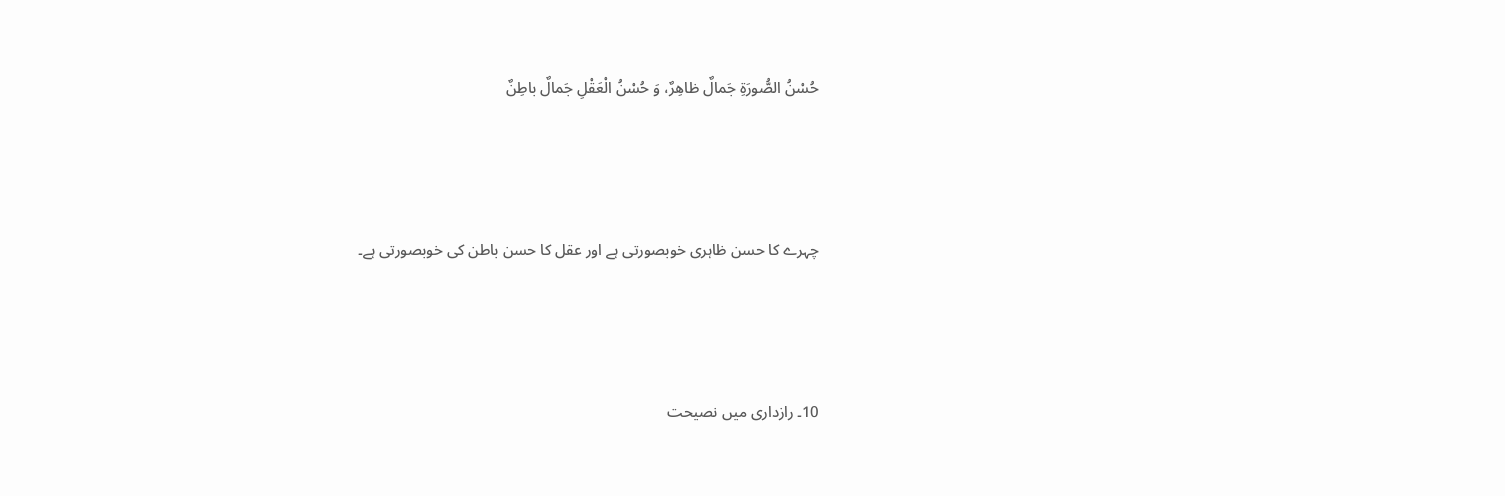حُسْنُ الصُّورَةِ جَمالٌ ظاهِرٌ، وَ حُسْنُ الْعَقْلِ جَمالٌ باطِنٌ



چہرے کا حسن ظاہری خوبصورتی ہے اور عقل کا حسن باطن کی خوبصورتی ہے۔



10۔ رازداری میں نصیحت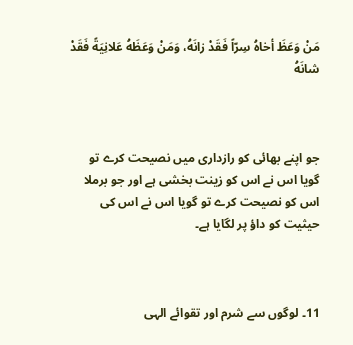مَنْ وَعَظَ أخاهُ سِرّاً فَقَدْ زانَهُ، وَمَنْ وَعَظَهُ عَلانِيَةً فَقَدْ شانَهُ



جو اپنے بھائی کو رازداری میں نصیحت کرے تو گویا اس نے اس کو زینت بخشی ہے اور جو برملا اس کو نصیحت کرے تو گویا اس نے اس کی حیثیت کو داؤ پر لگایا ہے۔



11۔ لوگوں سے شرم اور تقوائے الہی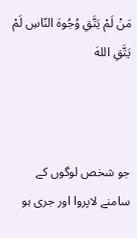مَنْ لَمْ يَتَّقِ وُجُوهَ النّاسِ لَمْ يَتَّقِ اللهَ



جو شخص لوگوں کے سامنے لاپروا اور جری ہو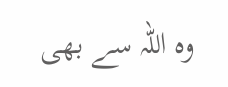وہ اللہ سے بھی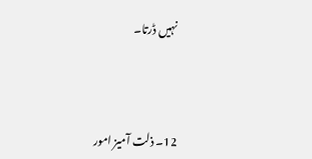نہيں ڈرتا۔



12۔ ذلت آمیز امور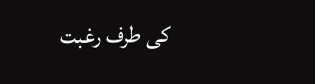کی طرف رغبت